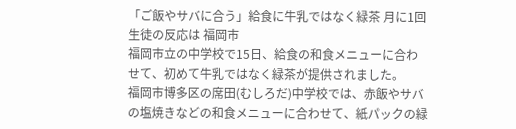「ご飯やサバに合う」給食に牛乳ではなく緑茶 月に1回 生徒の反応は 福岡市
福岡市立の中学校で15日、給食の和食メニューに合わせて、初めて牛乳ではなく緑茶が提供されました。
福岡市博多区の席田(むしろだ)中学校では、赤飯やサバの塩焼きなどの和食メニューに合わせて、紙パックの緑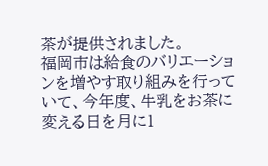茶が提供されました。
福岡市は給食のバリエーションを増やす取り組みを行っていて、今年度、牛乳をお茶に変える日を月に1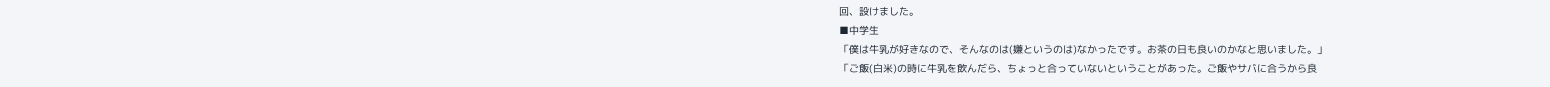回、設けました。
■中学生
「僕は牛乳が好きなので、そんなのは(嫌というのは)なかったです。お茶の日も良いのかなと思いました。」
「ご飯(白米)の時に牛乳を飲んだら、ちょっと合っていないということがあった。ご飯やサバに合うから良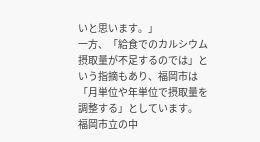いと思います。」
一方、「給食でのカルシウム摂取量が不足するのでは」という指摘もあり、福岡市は「月単位や年単位で摂取量を調整する」としています。
福岡市立の中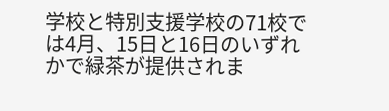学校と特別支援学校の71校では4月、15日と16日のいずれかで緑茶が提供されま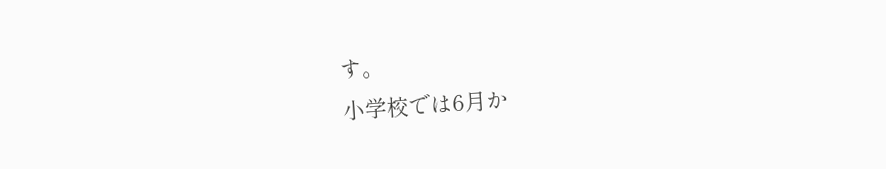す。
小学校では6月か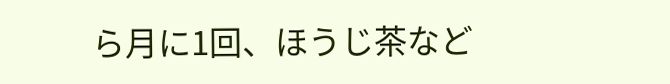ら月に1回、ほうじ茶など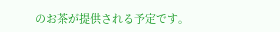のお茶が提供される予定です。